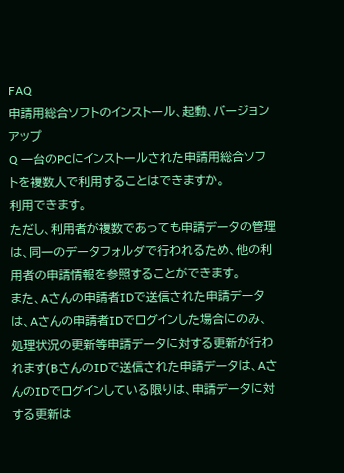FAQ
申請用総合ソフトのインストール、起動、バージョンアップ
Q 一台のPCにインストールされた申請用総合ソフトを複数人で利用することはできますか。
利用できます。
ただし、利用者が複数であっても申請データの管理は、同一のデータフォルダで行われるため、他の利用者の申請情報を参照することができます。
また、Aさんの申請者IDで送信された申請データは、Aさんの申請者IDでログインした場合にのみ、処理状況の更新等申請データに対する更新が行われます(BさんのIDで送信された申請データは、AさんのIDでログインしている限りは、申請データに対する更新は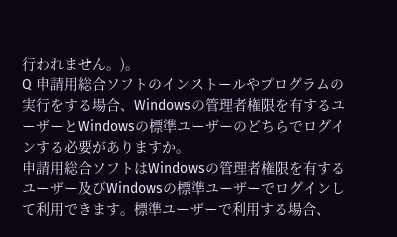行われません。)。
Q 申請用総合ソフトのインストールやプログラムの実行をする場合、Windowsの管理者権限を有するユーザーとWindowsの標準ユーザーのどちらでログインする必要がありますか。
申請用総合ソフトはWindowsの管理者権限を有するユーザー及びWindowsの標準ユーザーでログインして利用できます。標準ユーザーで利用する場合、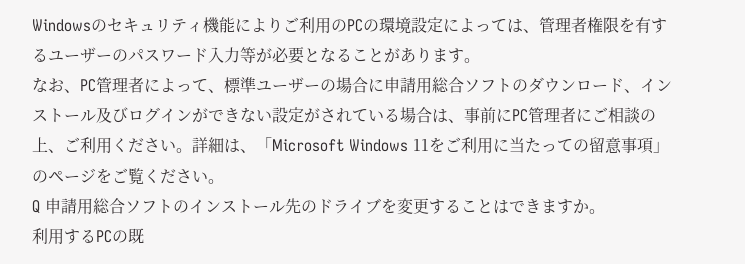Windowsのセキュリティ機能によりご利用のPCの環境設定によっては、管理者権限を有するユーザーのパスワード入力等が必要となることがあります。
なお、PC管理者によって、標準ユーザーの場合に申請用総合ソフトのダウンロード、インストール及びログインができない設定がされている場合は、事前にPC管理者にご相談の上、ご利用ください。詳細は、「Microsoft Windows 11をご利用に当たっての留意事項」のページをご覧ください。
Q 申請用総合ソフトのインストール先のドライブを変更することはできますか。
利用するPCの既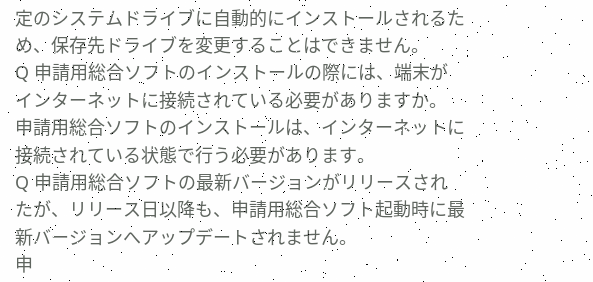定のシステムドライブに自動的にインストールされるため、保存先ドライブを変更することはできません。
Q 申請用総合ソフトのインストールの際には、端末がインターネットに接続されている必要がありますか。
申請用総合ソフトのインストールは、インターネットに接続されている状態で行う必要があります。
Q 申請用総合ソフトの最新バージョンがリリースされたが、リリース日以降も、申請用総合ソフト起動時に最新バージョンへアップデートされません。
申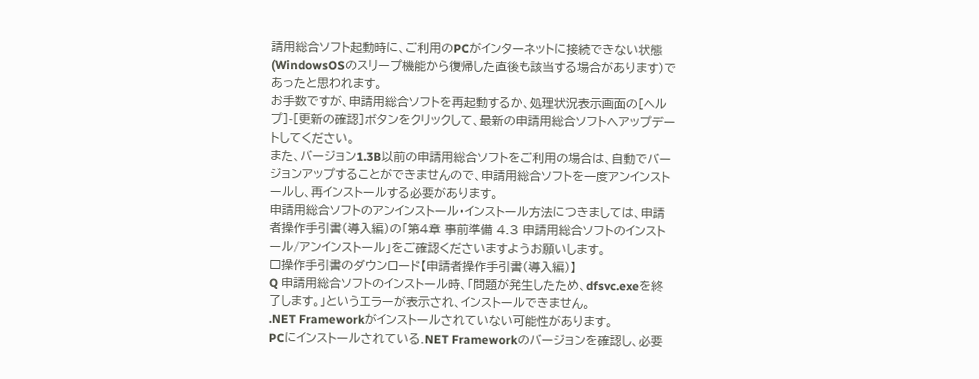請用総合ソフト起動時に、ご利用のPCがインターネットに接続できない状態(WindowsOSのスリープ機能から復帰した直後も該当する場合があります)であったと思われます。
お手数ですが、申請用総合ソフトを再起動するか、処理状況表示画面の[ヘルプ]-[更新の確認]ボタンをクリックして、最新の申請用総合ソフトへアップデートしてください。
また、バージョン1.3B以前の申請用総合ソフトをご利用の場合は、自動でバージョンアップすることができませんので、申請用総合ソフトを一度アンインストールし、再インストールする必要があります。
申請用総合ソフトのアンインストール・インストール方法につきましては、申請者操作手引書(導入編)の「第4章 事前準備 4.3 申請用総合ソフトのインストール/アンインストール」をご確認くださいますようお願いします。
□操作手引書のダウンロード【申請者操作手引書(導入編)】
Q 申請用総合ソフトのインストール時、「問題が発生したため、dfsvc.exeを終了します。」というエラーが表示され、インストールできません。
.NET Frameworkがインストールされていない可能性があります。
PCにインストールされている.NET Frameworkのバージョンを確認し、必要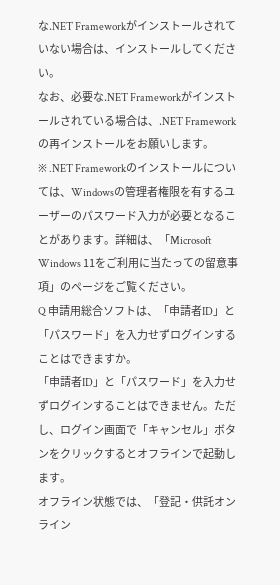な.NET Frameworkがインストールされていない場合は、インストールしてください。
なお、必要な.NET Frameworkがインストールされている場合は、.NET Frameworkの再インストールをお願いします。
※ .NET Frameworkのインストールについては、Windowsの管理者権限を有するユーザーのパスワード入力が必要となることがあります。詳細は、「Microsoft Windows 11をご利用に当たっての留意事項」のページをご覧ください。
Q 申請用総合ソフトは、「申請者ID」と「パスワード」を入力せずログインすることはできますか。
「申請者ID」と「パスワード」を入力せずログインすることはできません。ただし、ログイン画面で「キャンセル」ボタンをクリックするとオフラインで起動します。
オフライン状態では、「登記・供託オンライン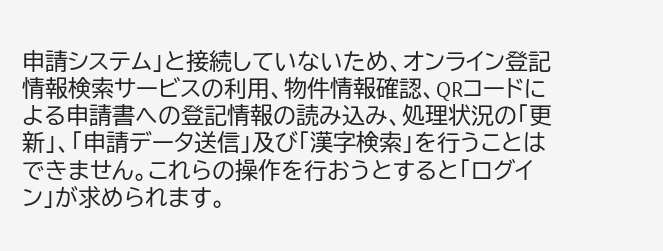申請システム」と接続していないため、オンライン登記情報検索サービスの利用、物件情報確認、QRコードによる申請書への登記情報の読み込み、処理状況の「更新」、「申請データ送信」及び「漢字検索」を行うことはできません。これらの操作を行おうとすると「ログイン」が求められます。